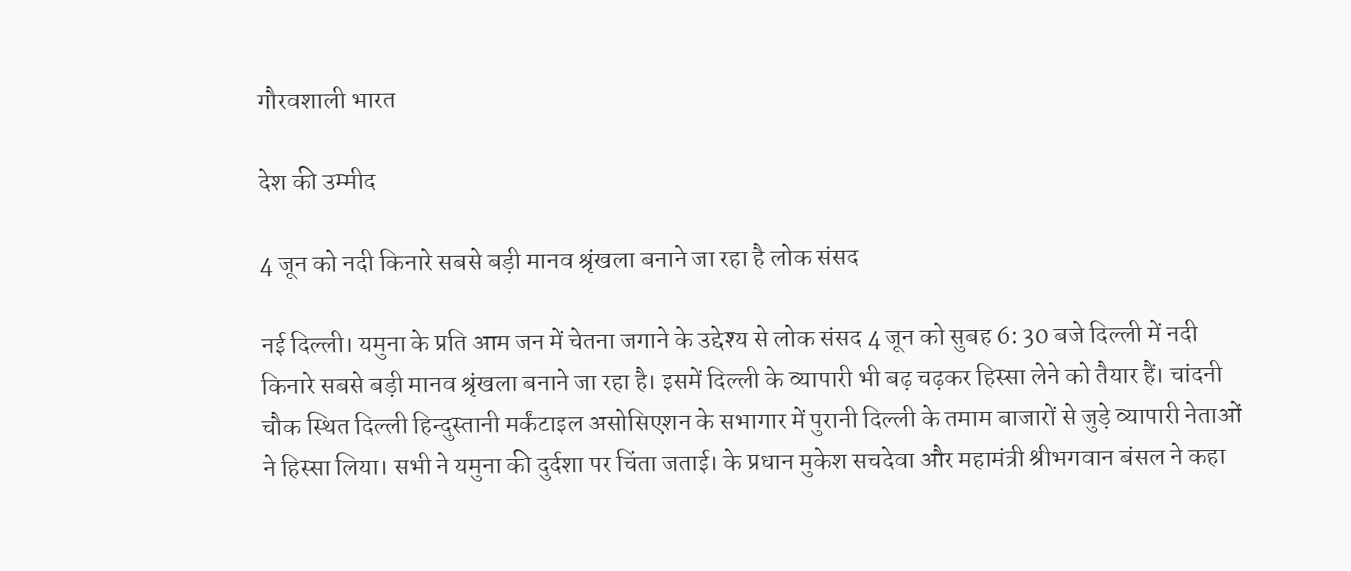गौरवशाली भारत

देश की उम्मीद

4 जून को नदी किनारे सबसे बड़ी मानव श्रृंखला बनाने जा रहा है लोक संसद

नई दिल्ली। यमुना के प्रति आम जन में चेतना जगाने के उद्देश्य से लोक संसद 4 जून को सुबह 6: 30 बजे दिल्ली में नदी किनारे सबसे बड़ी मानव श्रृंखला बनाने जा रहा है। इसमें दिल्ली के व्यापारी भी बढ़ चढ़कर हिस्सा लेने को तैयार हैं। चांदनी चौक स्थित दिल्ली हिन्दुस्तानी मर्कंटाइल असोसिएशन के सभागार में पुरानी दिल्ली के तमाम बाजारों से जुड़े व्यापारी नेताओं ने हिस्सा लिया। सभी ने यमुना की दुर्दशा पर चिंता जताई। के प्रधान मुकेश सचदेवा और महामंत्री श्रीभगवान बंसल ने कहा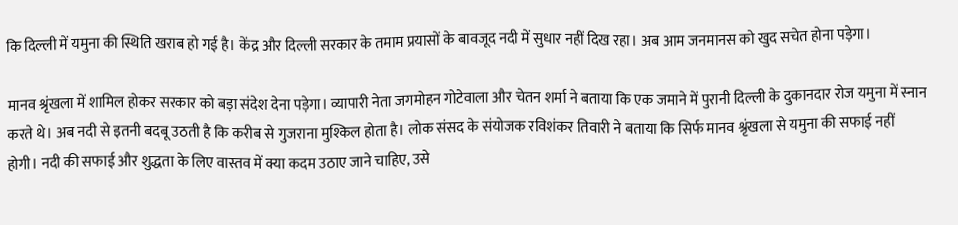कि दिल्ली में यमुना की स्थिति खराब हो गई है। केंद्र और दिल्ली सरकार के तमाम प्रयासों के बावजूद नदी में सुधार नहीं दिख रहा। अब आम जनमानस को खुद सचेत होना पड़ेगा।

मानव श्रृंखला में शामिल होकर सरकार को बड़ा संदेश देना पड़ेगा। व्यापारी नेता जगमोहन गोटेवाला और चेतन शर्मा ने बताया कि एक जमाने में पुरानी दिल्ली के दुकानदार रोज यमुना में स्नान करते थे। अब नदी से इतनी बदबू उठती है कि करीब से गुजराना मुश्किल होता है। लोक संसद के संयोजक रविशंकर तिवारी ने बताया कि सिर्फ मानव श्रृंखला से यमुना की सफाई नहीं होगी। नदी की सफाई और शुद्धता के लिए वास्तव में क्या कदम उठाए जाने चाहिए, उसे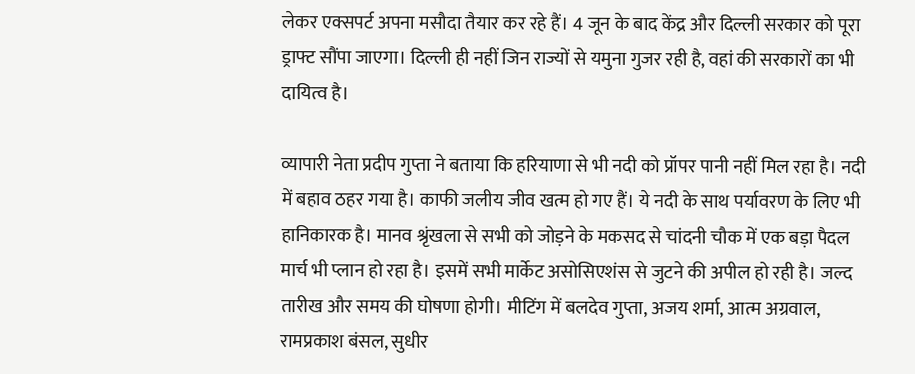लेकर एक्सपर्ट अपना मसौदा तैयार कर रहे हैं। 4 जून के बाद केंद्र और दिल्ली सरकार को पूरा ड्राफ्ट सौंपा जाएगा। दिल्ली ही नहीं जिन राज्यों से यमुना गुजर रही है, वहां की सरकारों का भी दायित्व है।

व्यापारी नेता प्रदीप गुप्ता ने बताया कि हरियाणा से भी नदी को प्रॉपर पानी नहीं मिल रहा है। नदी में बहाव ठहर गया है। काफी जलीय जीव खत्म हो गए हैं। ये नदी के साथ पर्यावरण के लिए भी हानिकारक है। मानव श्रृंखला से सभी को जोड़ने के मकसद से चांदनी चौक में एक बड़ा पैदल मार्च भी प्लान हो रहा है। इसमें सभी मार्केट असोसिएशंस से जुटने की अपील हो रही है। जल्द तारीख और समय की घोषणा होगी। मीटिंग में बलदेव गुप्ता, अजय शर्मा, आत्म अग्रवाल, रामप्रकाश बंसल, सुधीर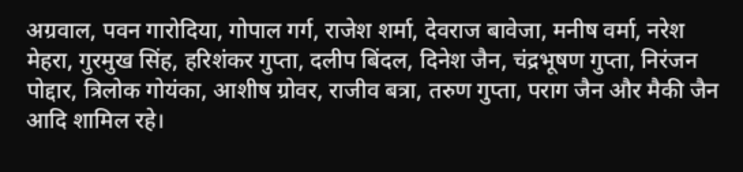अग्रवाल, पवन गारोदिया, गोपाल गर्ग, राजेश शर्मा, देवराज बावेजा, मनीष वर्मा, नरेश मेहरा, गुरमुख सिंह, हरिशंकर गुप्ता, दलीप बिंदल, दिनेश जैन, चंद्रभूषण गुप्ता, निरंजन पोद्दार, त्रिलोक गोयंका, आशीष ग्रोवर, राजीव बत्रा, तरुण गुप्ता, पराग जैन और मैकी जैन आदि शामिल रहे।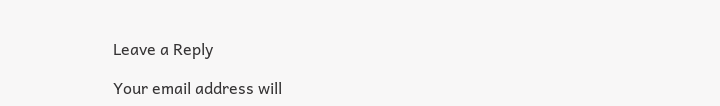Leave a Reply

Your email address will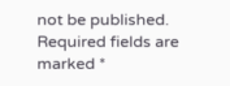not be published. Required fields are marked *